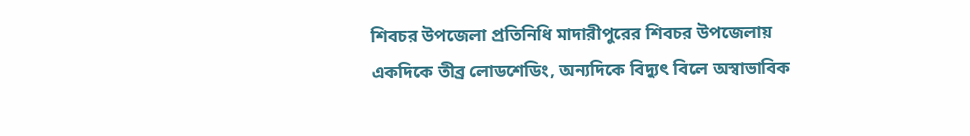শিবচর উপজেলা প্রতিনিধি মাদারীপুরের শিবচর উপজেলায় একদিকে তীব্র লোডশেডিং, অন্যদিকে বিদ্যুৎ বিলে অস্বাভাবিক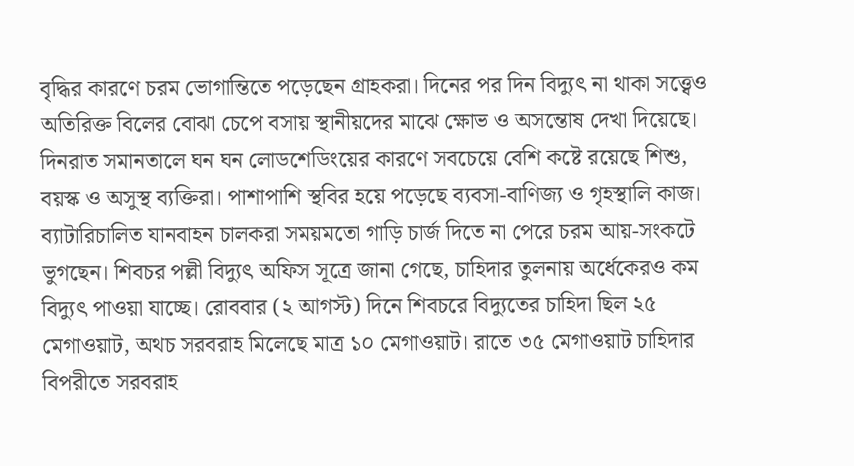বৃদ্ধির কারণে চরম ভোগান্তিতে পড়েছেন গ্রাহকরা। দিনের পর দিন বিদ্যুৎ না থাকা সত্ত্বেও অতিরিক্ত বিলের বোঝা চেপে বসায় স্থানীয়দের মাঝে ক্ষোভ ও অসন্তোষ দেখা দিয়েছে। দিনরাত সমানতালে ঘন ঘন লোডশেডিংয়ের কারণে সবচেয়ে বেশি কষ্টে রয়েছে শিশু, বয়স্ক ও অসুস্থ ব্যক্তিরা। পাশাপাশি স্থবির হয়ে পড়েছে ব্যবসা-বাণিজ্য ও গৃহস্থালি কাজ। ব্যাটারিচালিত যানবাহন চালকরা সময়মতো গাড়ি চার্জ দিতে না পেরে চরম আয়-সংকটে ভুগছেন। শিবচর পল্লী বিদ্যুৎ অফিস সূত্রে জানা গেছে, চাহিদার তুলনায় অর্ধেকেরও কম বিদ্যুৎ পাওয়া যাচ্ছে। রোববার (২ আগস্ট) দিনে শিবচরে বিদ্যুতের চাহিদা ছিল ২৫ মেগাওয়াট, অথচ সরবরাহ মিলেছে মাত্র ১০ মেগাওয়াট। রাতে ৩৫ মেগাওয়াট চাহিদার বিপরীতে সরবরাহ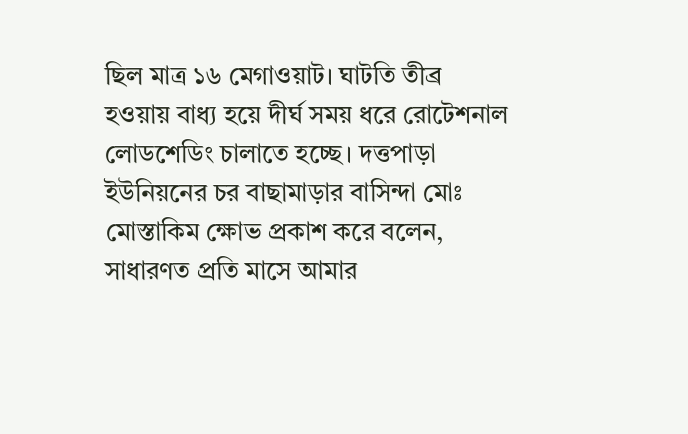ছিল মাত্র ১৬ মেগাওয়াট। ঘাটতি তীব্র হওয়ায় বাধ্য হয়ে দীর্ঘ সময় ধরে রোটেশনাল লোডশেডিং চালাতে হচ্ছে। দত্তপাড়া ইউনিয়নের চর বাছামাড়ার বাসিন্দা মোঃ মোস্তাকিম ক্ষোভ প্রকাশ করে বলেন, সাধারণত প্রতি মাসে আমার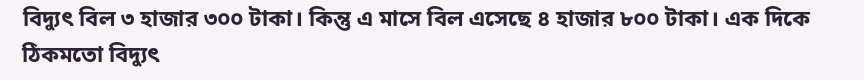বিদ্যুৎ বিল ৩ হাজার ৩০০ টাকা। কিন্তু এ মাসে বিল এসেছে ৪ হাজার ৮০০ টাকা। এক দিকে ঠিকমতো বিদ্যুৎ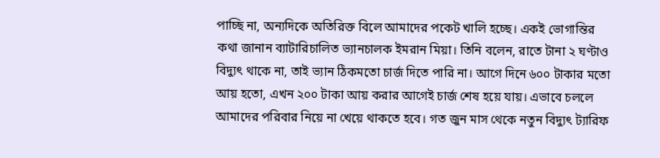পাচ্ছি না, অন্যদিকে অতিরিক্ত বিলে আমাদের পকেট খালি হচ্ছে। একই ভোগান্তির কথা জানান ব্যাটারিচালিত ভ্যানচালক ইমরান মিয়া। তিনি বলেন, রাতে টানা ২ ঘণ্টাও বিদ্যুৎ থাকে না, তাই ভ্যান ঠিকমতো চার্জ দিতে পারি না। আগে দিনে ৬০০ টাকার মতো আয় হতো, এখন ২০০ টাকা আয় করার আগেই চার্জ শেষ হয়ে যায়। এভাবে চললে আমাদের পরিবার নিয়ে না খেয়ে থাকতে হবে। গত জুন মাস থেকে নতুন বিদ্যুৎ ট্যারিফ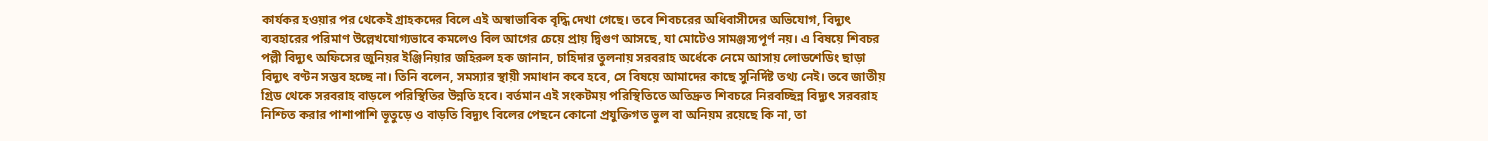কার্যকর হওয়ার পর থেকেই গ্রাহকদের বিলে এই অস্বাভাবিক বৃদ্ধি দেখা গেছে। তবে শিবচরের অধিবাসীদের অভিযোগ, বিদ্যুৎ ব্যবহারের পরিমাণ উল্লেখযোগ্যভাবে কমলেও বিল আগের চেয়ে প্রায় দ্বিগুণ আসছে, যা মোটেও সামঞ্জস্যপূর্ণ নয়। এ বিষয়ে শিবচর পল্লী বিদ্যুৎ অফিসের জুনিয়র ইঞ্জিনিয়ার জহিরুল হক জানান, চাহিদার তুলনায় সরবরাহ অর্ধেকে নেমে আসায় লোডশেডিং ছাড়া বিদ্যুৎ বণ্টন সম্ভব হচ্ছে না। তিনি বলেন, সমস্যার স্থায়ী সমাধান কবে হবে, সে বিষয়ে আমাদের কাছে সুনির্দিষ্ট তথ্য নেই। তবে জাতীয় গ্রিড থেকে সরবরাহ বাড়লে পরিস্থিতির উন্নতি হবে। বর্তমান এই সংকটময় পরিস্থিতিতে অতিদ্রুত শিবচরে নিরবচ্ছিন্ন বিদ্যুৎ সরবরাহ নিশ্চিত করার পাশাপাশি ভূতুড়ে ও বাড়তি বিদ্যুৎ বিলের পেছনে কোনো প্রযুক্তিগত ভুল বা অনিয়ম রয়েছে কি না, তা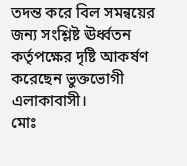তদন্ত করে বিল সমন্বয়ের জন্য সংশ্লিষ্ট ঊর্ধ্বতন কর্তৃপক্ষের দৃষ্টি আকর্ষণ করেছেন ভুক্তভোগী এলাকাবাসী।
মোঃ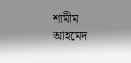শামীম আহমেদ